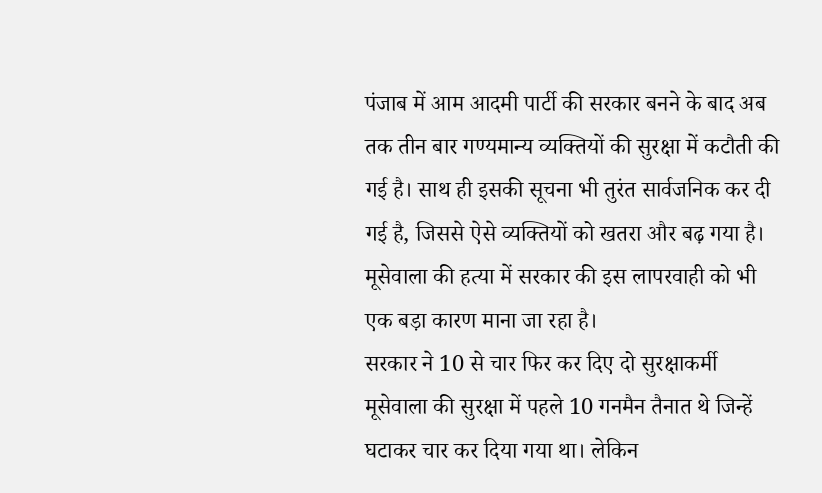पंजाब में आम आदमी पार्टी की सरकार बनने के बाद अब तक तीन बार गण्यमान्य व्यक्तियों की सुरक्षा में कटौती की गई है। साथ ही इसकी सूचना भी तुरंत सार्वजनिक कर दी गई है, जिससे ऐसे व्यक्तियों को खतरा और बढ़ गया है। मूसेवाला की हत्या में सरकार की इस लापरवाही को भी एक बड़ा कारण माना जा रहा है।
सरकार ने 10 से चार फिर कर दिए दो सुरक्षाकर्मी
मूसेवाला की सुरक्षा में पहले 10 गनमैन तैनात थे जिन्हें घटाकर चार कर दिया गया था। लेकिन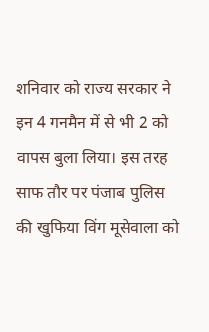शनिवार को राज्य सरकार ने इन 4 गनमैन में से भी 2 को वापस बुला लिया। इस तरह साफ तौर पर पंजाब पुलिस की खुफिया विंग मूसेवाला को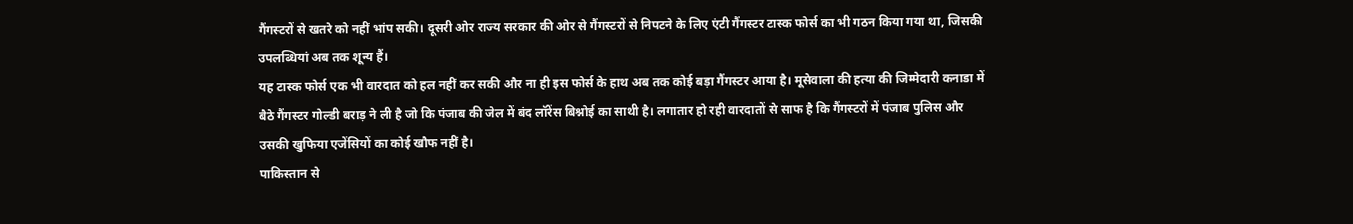गैंगस्टरों से खतरे को नहीं भांप सकी। दूसरी ओर राज्य सरकार की ओर से गैंगस्टरों से निपटने के लिए एंटी गैंगस्टर टास्क फोर्स का भी गठन किया गया था, जिसकी उपलब्धियां अब तक शून्य हैं।
यह टास्क फोर्स एक भी वारदात को हल नहीं कर सकी और ना ही इस फोर्स के हाथ अब तक कोई बड़ा गैंगस्टर आया है। मूसेवाला की हत्या की जिम्मेदारी कनाडा में बैठे गैंगस्टर गोल्डी बराड़ ने ली है जो कि पंजाब की जेल में बंद लॉरेंस बिश्नोई का साथी है। लगातार हो रही वारदातों से साफ है कि गैंगस्टरों में पंजाब पुलिस और उसकी खुफिया एजेंसियों का कोई खौफ नहीं है।
पाकिस्तान से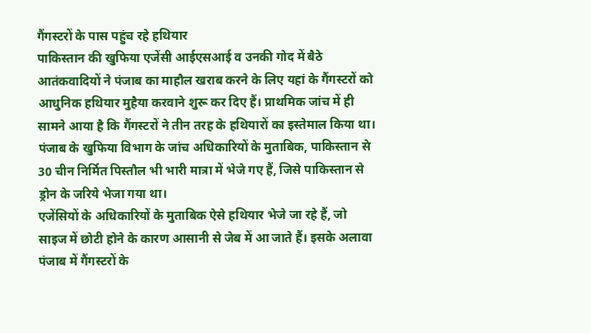गैंगस्टरों के पास पहुंच रहे हथियार
पाकिस्तान की खुफिया एजेंसी आईएसआई व उनकी गोद में बैठे आतंकवादियों ने पंजाब का माहौल खराब करने के लिए यहां के गैंगस्टरों को आधुनिक हथियार मुहैया करवाने शुरू कर दिए हैं। प्राथमिक जांच में ही सामने आया है कि गैंगस्टरों ने तीन तरह के हथियारों का इस्तेमाल किया था। पंजाब के खुफिया विभाग के जांच अधिकारियों के मुताबिक, पाकिस्तान से 30 चीन निर्मित पिस्तौल भी भारी मात्रा में भेजे गए हैं, जिसे पाकिस्तान से ड्रोन के जरिये भेजा गया था।
एजेंसियों के अधिकारियों के मुताबिक ऐसे हथियार भेजे जा रहे हैं, जो साइज में छोटी होने के कारण आसानी से जेब में आ जाते हैं। इसके अलावा पंजाब में गैंगस्टरों के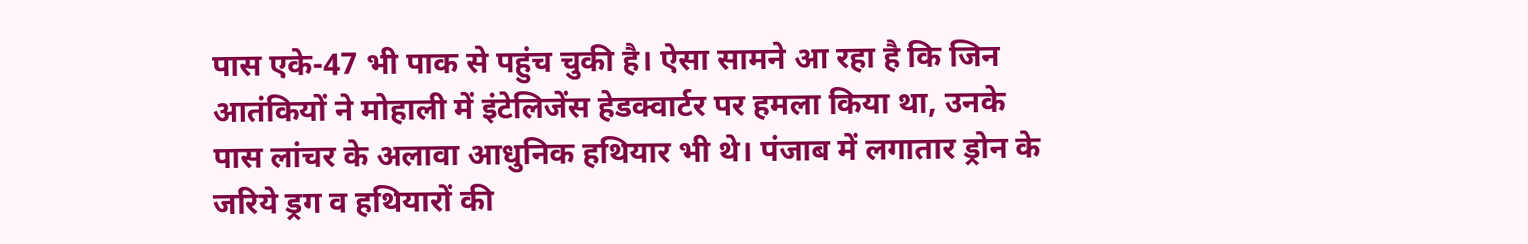पास एके-47 भी पाक से पहुंच चुकी है। ऐसा सामने आ रहा है कि जिन आतंकियों ने मोहाली में इंटेलिजेंस हेडक्वार्टर पर हमला किया था, उनके पास लांचर के अलावा आधुनिक हथियार भी थे। पंजाब में लगातार ड्रोन के जरिये ड्रग व हथियारों की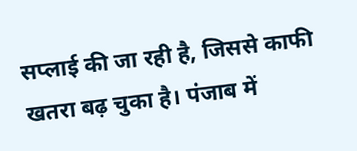सप्लाई की जा रही है, जिससे काफी खतरा बढ़ चुका है। पंजाब में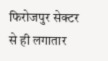फिरोजपुर सेक्टर से ही लगातार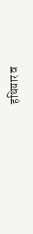हथियार व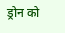ड्रोन को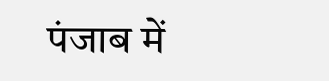पंजाब में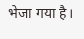भेजा गया है।